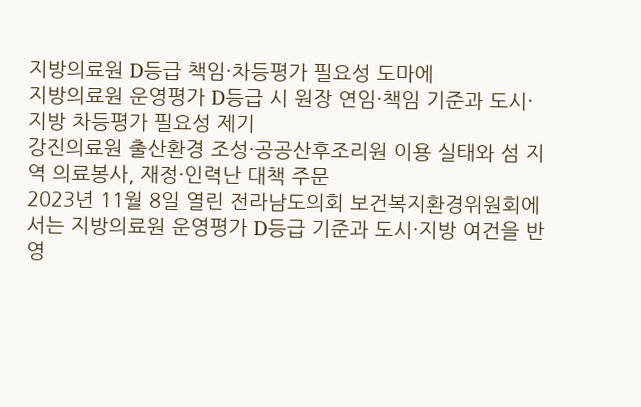지방의료원 D등급 책임·차등평가 필요성 도마에
지방의료원 운영평가 D등급 시 원장 연임·책임 기준과 도시·지방 차등평가 필요성 제기
강진의료원 출산환경 조성·공공산후조리원 이용 실태와 섬 지역 의료봉사, 재정·인력난 대책 주문
2023년 11월 8일 열린 전라남도의회 보건복지환경위원회에서는 지방의료원 운영평가 D등급 기준과 도시·지방 여건을 반영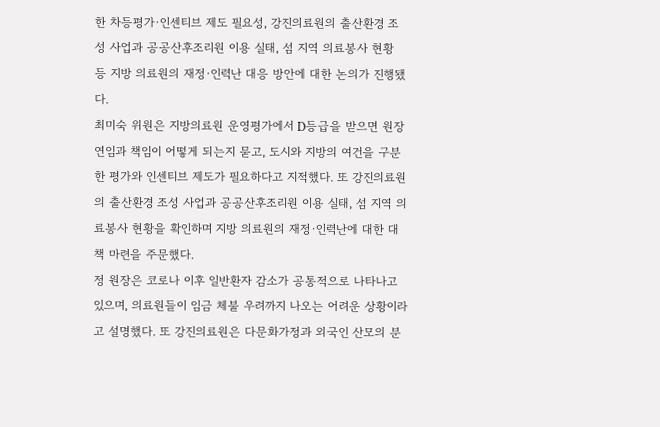한 차등평가·인센티브 제도 필요성, 강진의료원의 출산환경 조성 사업과 공공산후조리원 이용 실태, 섬 지역 의료봉사 현황 등 지방 의료원의 재정·인력난 대응 방안에 대한 논의가 진행됐다.
최미숙 위원은 지방의료원 운영평가에서 D등급을 받으면 원장 연임과 책임이 어떻게 되는지 묻고, 도시와 지방의 여건을 구분한 평가와 인센티브 제도가 필요하다고 지적했다. 또 강진의료원의 출산환경 조성 사업과 공공산후조리원 이용 실태, 섬 지역 의료봉사 현황을 확인하며 지방 의료원의 재정·인력난에 대한 대책 마련을 주문했다.
정 원장은 코로나 이후 일반환자 감소가 공통적으로 나타나고 있으며, 의료원들이 임금 체불 우려까지 나오는 어려운 상황이라고 설명했다. 또 강진의료원은 다문화가정과 외국인 산모의 분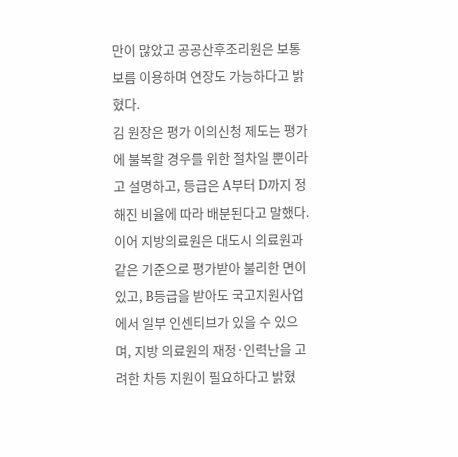만이 많았고 공공산후조리원은 보통 보름 이용하며 연장도 가능하다고 밝혔다.
김 원장은 평가 이의신청 제도는 평가에 불복할 경우를 위한 절차일 뿐이라고 설명하고, 등급은 A부터 D까지 정해진 비율에 따라 배분된다고 말했다. 이어 지방의료원은 대도시 의료원과 같은 기준으로 평가받아 불리한 면이 있고, B등급을 받아도 국고지원사업에서 일부 인센티브가 있을 수 있으며, 지방 의료원의 재정·인력난을 고려한 차등 지원이 필요하다고 밝혔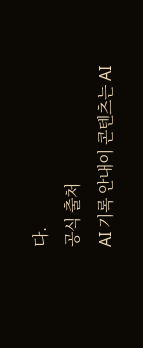다.
공식 출처
AI 기록 안내이 콘텐츠는 AI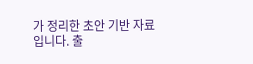가 정리한 초안 기반 자료입니다. 출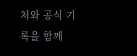처와 공식 기록을 함께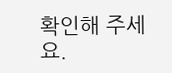확인해 주세요.